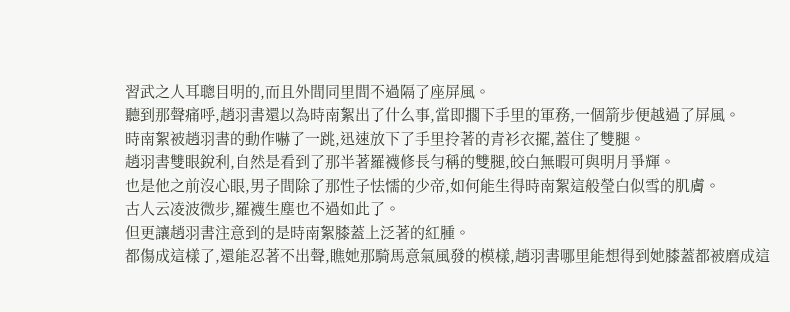習武之人耳聰目明的,而且外間同里間不過隔了座屏風。
聽到那聲痛呼,趙羽書還以為時南絮出了什么事,當即擱下手里的軍務,一個箭步便越過了屏風。
時南絮被趙羽書的動作嚇了一跳,迅速放下了手里拎著的青衫衣擺,蓋住了雙腿。
趙羽書雙眼銳利,自然是看到了那半著羅襪修長勻稱的雙腿,皎白無暇可與明月爭輝。
也是他之前沒心眼,男子間除了那性子怯懦的少帝,如何能生得時南絮這般瑩白似雪的肌膚。
古人云凌波微步,羅襪生塵也不過如此了。
但更讓趙羽書注意到的是時南絮膝蓋上泛著的紅腫。
都傷成這樣了,還能忍著不出聲,瞧她那騎馬意氣風發的模樣,趙羽書哪里能想得到她膝蓋都被磨成這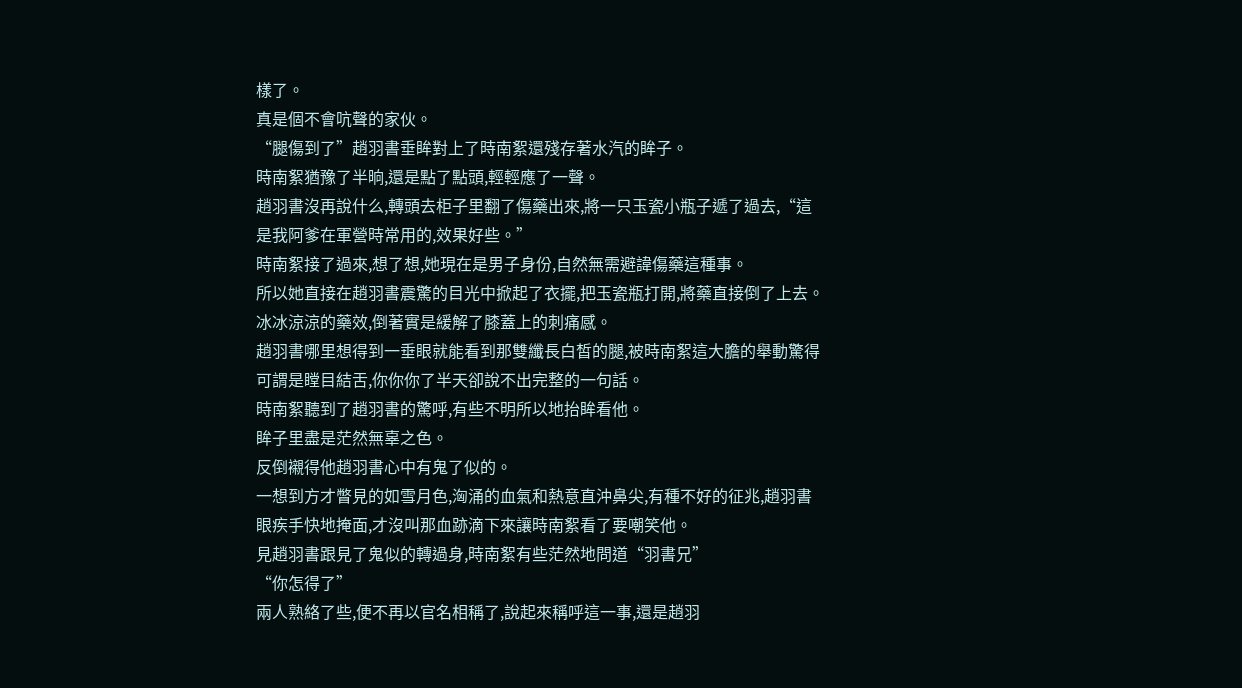樣了。
真是個不會吭聲的家伙。
“腿傷到了”趙羽書垂眸對上了時南絮還殘存著水汽的眸子。
時南絮猶豫了半晌,還是點了點頭,輕輕應了一聲。
趙羽書沒再說什么,轉頭去柜子里翻了傷藥出來,將一只玉瓷小瓶子遞了過去,“這是我阿爹在軍營時常用的,效果好些。”
時南絮接了過來,想了想,她現在是男子身份,自然無需避諱傷藥這種事。
所以她直接在趙羽書震驚的目光中掀起了衣擺,把玉瓷瓶打開,將藥直接倒了上去。
冰冰涼涼的藥效,倒著實是緩解了膝蓋上的刺痛感。
趙羽書哪里想得到一垂眼就能看到那雙纖長白皙的腿,被時南絮這大膽的舉動驚得可謂是瞠目結舌,你你你了半天卻說不出完整的一句話。
時南絮聽到了趙羽書的驚呼,有些不明所以地抬眸看他。
眸子里盡是茫然無辜之色。
反倒襯得他趙羽書心中有鬼了似的。
一想到方才瞥見的如雪月色,洶涌的血氣和熱意直沖鼻尖,有種不好的征兆,趙羽書眼疾手快地掩面,才沒叫那血跡滴下來讓時南絮看了要嘲笑他。
見趙羽書跟見了鬼似的轉過身,時南絮有些茫然地問道“羽書兄”
“你怎得了”
兩人熟絡了些,便不再以官名相稱了,說起來稱呼這一事,還是趙羽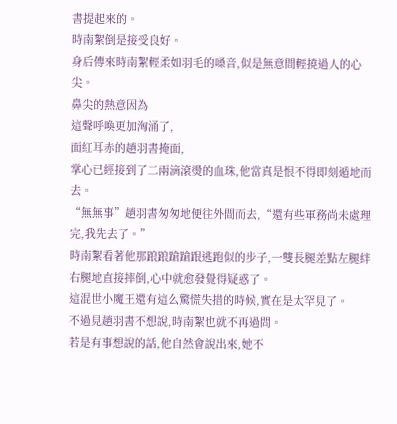書提起來的。
時南絮倒是接受良好。
身后傳來時南絮輕柔如羽毛的嗓音,似是無意間輕撓過人的心尖。
鼻尖的熱意因為
這聲呼喚更加洶涌了,
面紅耳赤的趙羽書掩面,
掌心已經接到了二兩滴滾燙的血珠,他當真是恨不得即刻遁地而去。
“無無事”趙羽書匆匆地便往外間而去,“還有些軍務尚未處理完,我先去了。”
時南絮看著他那踉踉蹌蹌跟逃跑似的步子,一雙長腿差點左腿絆右腿地直接摔倒,心中就愈發覺得疑惑了。
這混世小魔王還有這么驚慌失措的時候,實在是太罕見了。
不過見趙羽書不想說,時南絮也就不再過問。
若是有事想說的話,他自然會說出來,她不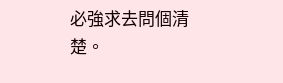必強求去問個清楚。